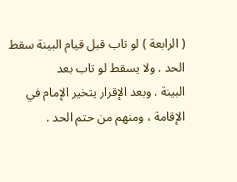( الرابعة ) لو تاب قبل قيام البينة سقط الحد . ولا يسقط لو تاب بعد
البينة . وبعد الإقرار يتخير الإمام في الإقامة ، ومنهم من حتم الحد .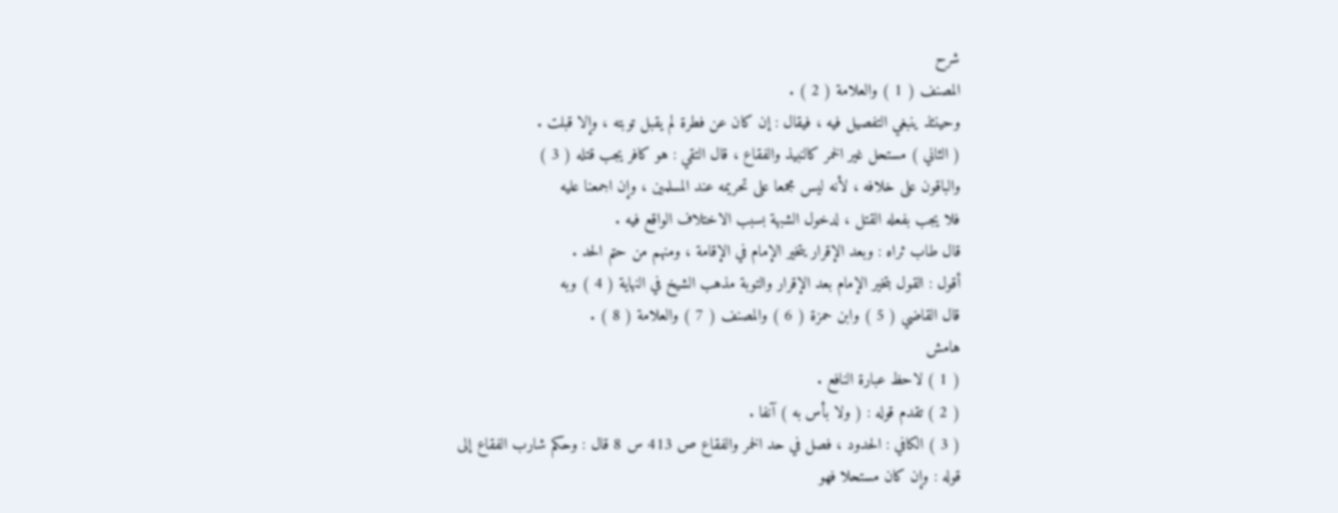شرح
المصنف ( 1 ) والعلامة ( 2 ) .
وحينئذ ينبغي التفصيل فيه ، فيقال : إن كان عن فطرة لم يقبل توبته ، وإلا قبلت .
( الثاني ) مستحل غير الخمر كالنبيذ والفقاع ، قال التقي : هو كافر يجب قتله ( 3 )
والباقون على خلافه ، لأنه ليس مجمعا على تحريمه عند المسلمين ، وإن اجمعنا عليه
فلا يجب بفعله القتل ، لدخول الشبهة بسبب الاختلاف الواقع فيه .
قال طاب ثراه : وبعد الإقرار يتخير الإمام في الإقامة ، ومنهم من حتم الحد .
أقول : القول بتخير الإمام بعد الإقرار والتوبة مذهب الشيخ في النهاية ( 4 ) وبه
قال القاضي ( 5 ) وابن حمزة ( 6 ) والمصنف ( 7 ) والعلامة ( 8 ) .
هامش
( 1 ) لاحظ عبارة النافع .
( 2 ) تقدم قوله : ( ولا بأس به ) آنفا .
( 3 ) الكافي : الحدود ، فصل في حد الخمر والفقاع ص 413 س 8 قال : وحكم شارب الفقاع إلى
قوله : وإن كان مستحلا فهو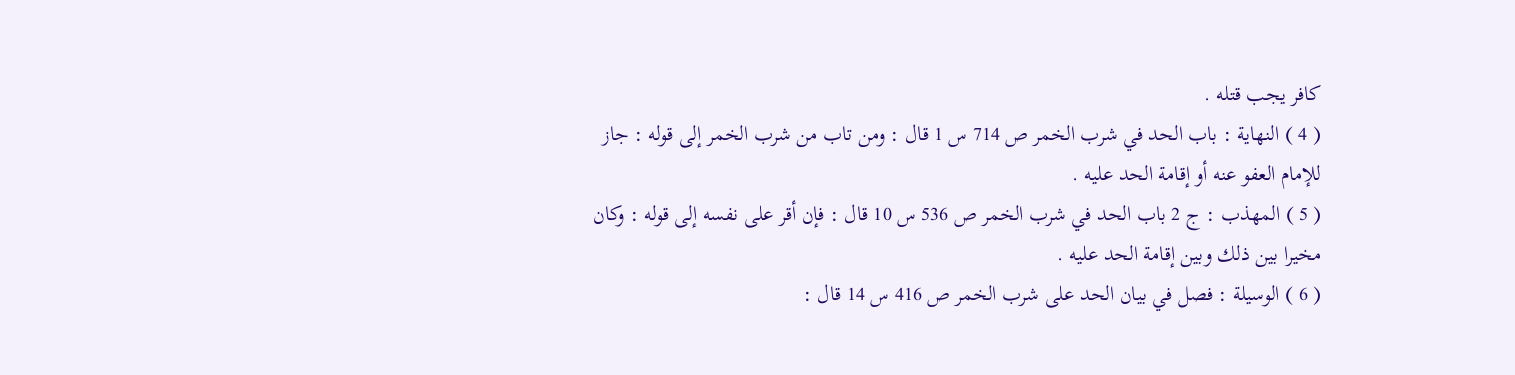كافر يجب قتله .
( 4 ) النهاية : باب الحد في شرب الخمر ص 714 س 1 قال : ومن تاب من شرب الخمر إلى قوله : جاز
للإمام العفو عنه أو إقامة الحد عليه .
( 5 ) المهذب : ج 2 باب الحد في شرب الخمر ص 536 س 10 قال : فإن أقر على نفسه إلى قوله : وكان
مخيرا بين ذلك وبين إقامة الحد عليه .
( 6 ) الوسيلة : فصل في بيان الحد على شرب الخمر ص 416 س 14 قال :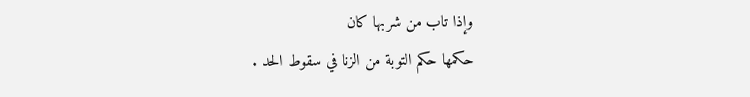وإذا تاب من شربها كان
حكمها حكم التوبة من الزنا في سقوط الحد .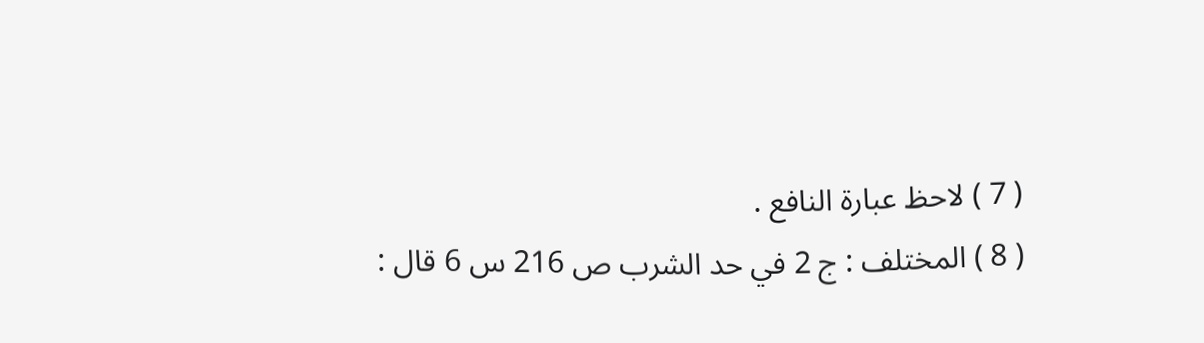( 7 ) لاحظ عبارة النافع .
( 8 ) المختلف : ج 2 في حد الشرب ص 216 س 6 قال :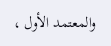والمعتمد الأول ،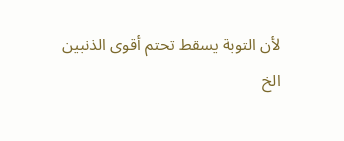لأن التوبة يسقط تحتم أقوى الذنبين
الخ